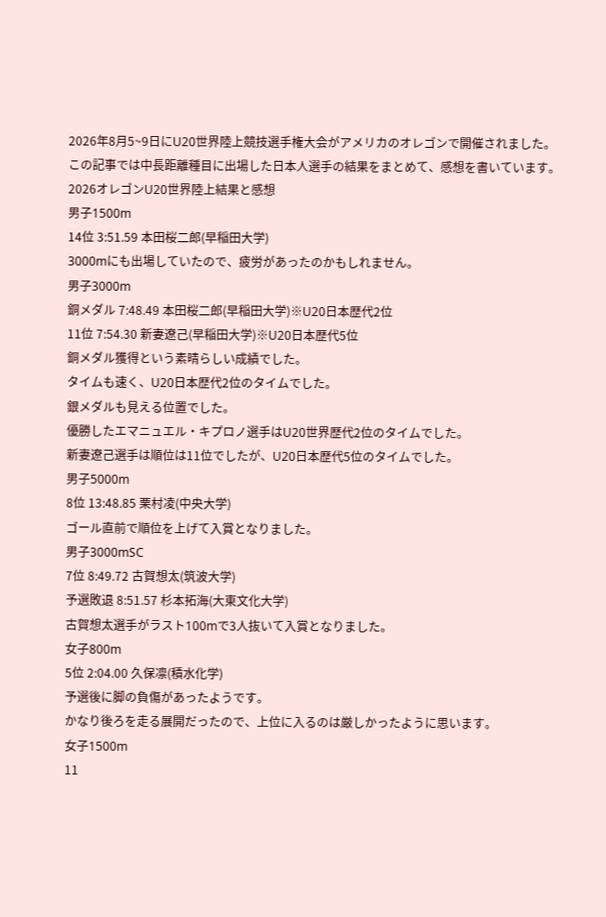2026年8月5~9日にU20世界陸上競技選手権大会がアメリカのオレゴンで開催されました。
この記事では中長距離種目に出場した日本人選手の結果をまとめて、感想を書いています。
2026オレゴンU20世界陸上結果と感想
男子1500m
14位 3:51.59 本田桜二郎(早稲田大学)
3000mにも出場していたので、疲労があったのかもしれません。
男子3000m
銅メダル 7:48.49 本田桜二郎(早稲田大学)※U20日本歴代2位
11位 7:54.30 新妻遼己(早稲田大学)※U20日本歴代5位
銅メダル獲得という素晴らしい成績でした。
タイムも速く、U20日本歴代2位のタイムでした。
銀メダルも見える位置でした。
優勝したエマニュエル・キプロノ選手はU20世界歴代2位のタイムでした。
新妻遼己選手は順位は11位でしたが、U20日本歴代5位のタイムでした。
男子5000m
8位 13:48.85 栗村凌(中央大学)
ゴール直前で順位を上げて入賞となりました。
男子3000mSC
7位 8:49.72 古賀想太(筑波大学)
予選敗退 8:51.57 杉本拓海(大東文化大学)
古賀想太選手がラスト100mで3人抜いて入賞となりました。
女子800m
5位 2:04.00 久保凛(積水化学)
予選後に脚の負傷があったようです。
かなり後ろを走る展開だったので、上位に入るのは厳しかったように思います。
女子1500m
11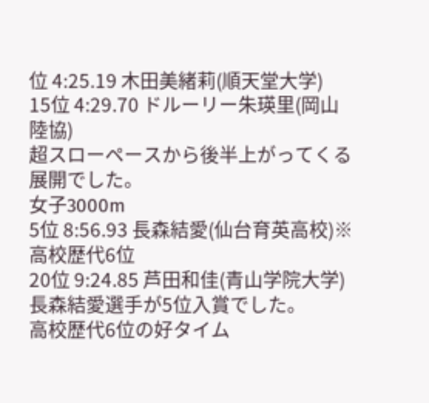位 4:25.19 木田美緒莉(順天堂大学)
15位 4:29.70 ドルーリー朱瑛里(岡山陸協)
超スローペースから後半上がってくる展開でした。
女子3000m
5位 8:56.93 長森結愛(仙台育英高校)※高校歴代6位
20位 9:24.85 芦田和佳(青山学院大学)
長森結愛選手が5位入賞でした。
高校歴代6位の好タイム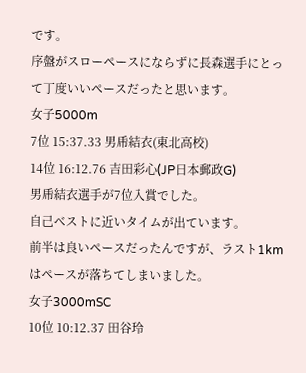です。
序盤がスローペースにならずに長森選手にとって丁度いいペースだったと思います。
女子5000m
7位 15:37.33 男乕結衣(東北高校)
14位 16:12.76 吉田彩心(JP日本郵政G)
男乕結衣選手が7位入賞でした。
自己ベストに近いタイムが出ています。
前半は良いペースだったんですが、ラスト1kmはペースが落ちてしまいました。
女子3000mSC
10位 10:12.37 田谷玲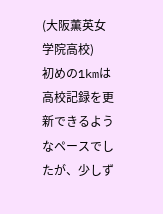(大阪薫英女学院高校)
初めの1kmは高校記録を更新できるようなペースでしたが、少しず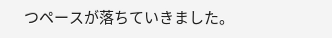つペースが落ちていきました。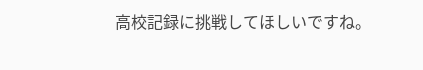高校記録に挑戦してほしいですね。